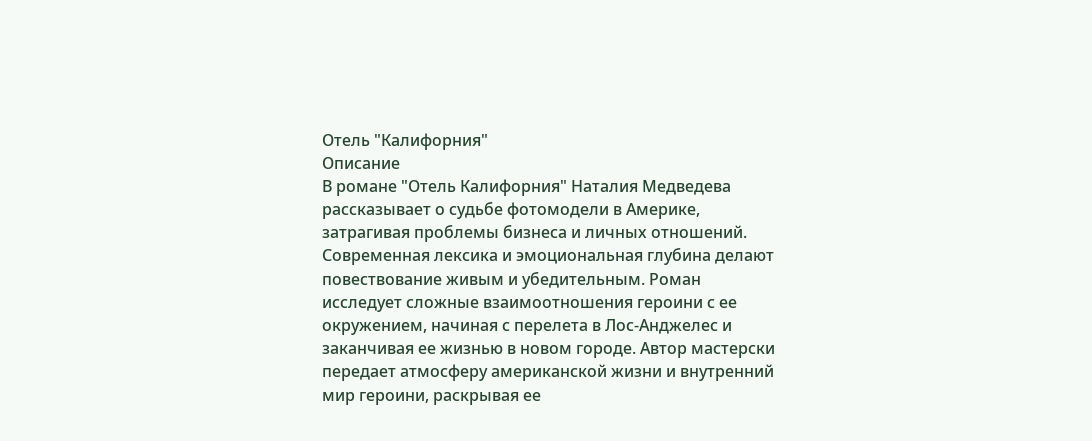Отель "Калифорния"
Описание
В романе "Отель Калифорния" Наталия Медведева рассказывает о судьбе фотомодели в Америке, затрагивая проблемы бизнеса и личных отношений. Современная лексика и эмоциональная глубина делают повествование живым и убедительным. Роман исследует сложные взаимоотношения героини с ее окружением, начиная с перелета в Лос-Анджелес и заканчивая ее жизнью в новом городе. Автор мастерски передает атмосферу американской жизни и внутренний мир героини, раскрывая ее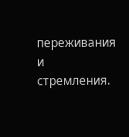переживания и стремления.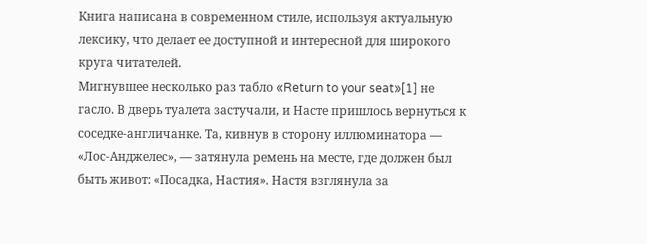Книга написана в современном стиле, используя актуальную лексику, что делает ее доступной и интересной для широкого круга читателей.
Мигнувшее несколько раз табло «Return to your seat»[1] не гасло. В дверь туалета застучали, и Насте пришлось вернуться к соседке-англичанке. Та, кивнув в сторону иллюминатора — «Лос-Анджелес», — затянула ремень на месте, где должен был быть живот: «Посадка, Настия». Настя взглянула за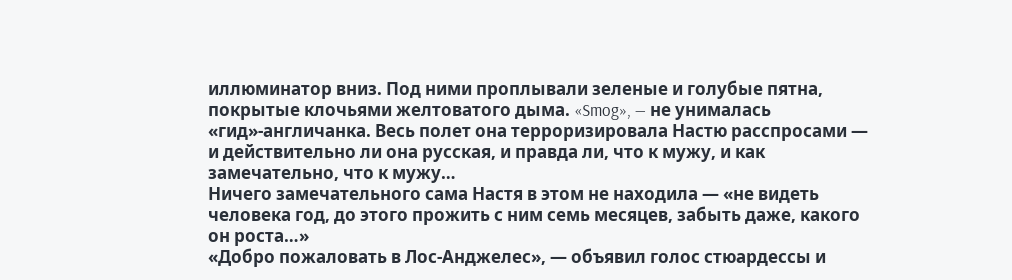иллюминатор вниз. Под ними проплывали зеленые и голубые пятна, покрытые клочьями желтоватого дыма. «Smog», — не унималась «гид»-англичанка. Весь полет она терроризировала Настю расспросами — и действительно ли она русская, и правда ли, что к мужу, и как замечательно, что к мужу…
Ничего замечательного сама Настя в этом не находила — «не видеть человека год, до этого прожить с ним семь месяцев, забыть даже, какого он роста…»
«Добро пожаловать в Лос-Анджелес», — объявил голос стюардессы и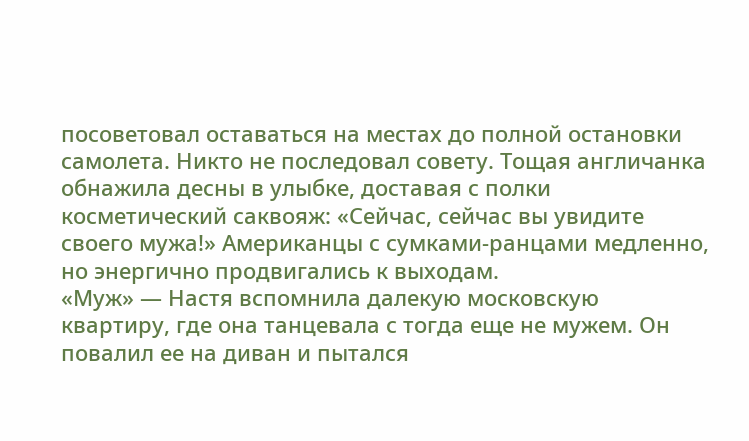посоветовал оставаться на местах до полной остановки самолета. Никто не последовал совету. Тощая англичанка обнажила десны в улыбке, доставая с полки косметический саквояж: «Сейчас, сейчас вы увидите своего мужа!» Американцы с сумками-ранцами медленно, но энергично продвигались к выходам.
«Муж» — Настя вспомнила далекую московскую квартиру, где она танцевала с тогда еще не мужем. Он повалил ее на диван и пытался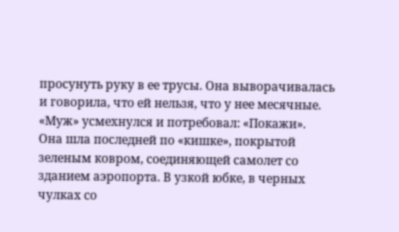просунуть руку в ее трусы. Она выворачивалась и говорила, что ей нельзя, что у нее месячные. «Муж» усмехнулся и потребовал: «Покажи».
Она шла последней по «кишке», покрытой зеленым ковром, соединяющей самолет со зданием аэропорта. В узкой юбке, в черных чулках со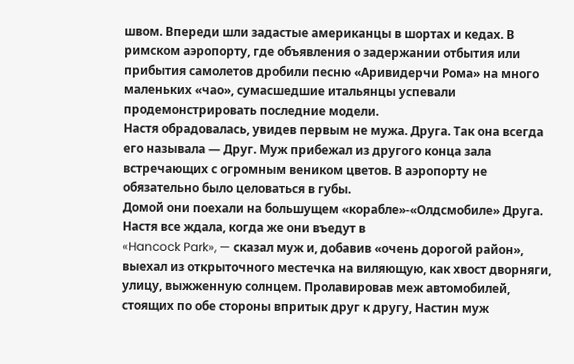швом. Впереди шли задастые американцы в шортах и кедах. В римском аэропорту, где объявления о задержании отбытия или прибытия самолетов дробили песню «Аривидерчи Рома» на много маленьких «чао», сумасшедшие итальянцы успевали продемонстрировать последние модели.
Настя обрадовалась, увидев первым не мужа. Друга. Так она всегда его называла — Друг. Муж прибежал из другого конца зала встречающих с огромным веником цветов. В аэропорту не обязательно было целоваться в губы.
Домой они поехали на большущем «корабле»-«Олдсмобиле» Друга. Настя все ждала, когда же они въедут в
«Hancock Park», — сказал муж и, добавив «очень дорогой район», выехал из открыточного местечка на виляющую, как хвост дворняги, улицу, выжженную солнцем. Пролавировав меж автомобилей, стоящих по обе стороны впритык друг к другу, Настин муж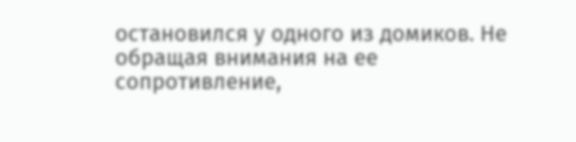остановился у одного из домиков. Не обращая внимания на ее сопротивление,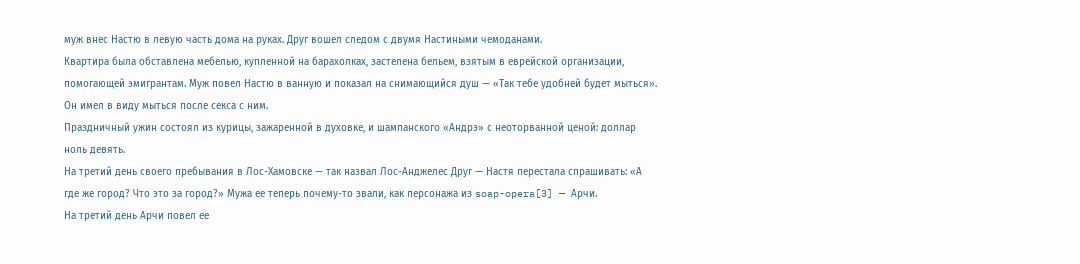муж внес Настю в левую часть дома на руках. Друг вошел следом с двумя Настиными чемоданами.
Квартира была обставлена мебелью, купленной на барахолках, застелена бельем, взятым в еврейской организации, помогающей эмигрантам. Муж повел Настю в ванную и показал на снимающийся душ — «Так тебе удобней будет мыться». Он имел в виду мыться после секса с ним.
Праздничный ужин состоял из курицы, зажаренной в духовке, и шампанского «Андрэ» с неоторванной ценой: доллар ноль девять.
На третий день своего пребывания в Лос-Хамовске — так назвал Лос-Анджелес Друг — Настя перестала спрашивать: «А где же город? Что это за город?» Мужа ее теперь почему-то звали, как персонажа из soap-opera[3] — Арчи.
На третий день Арчи повел ее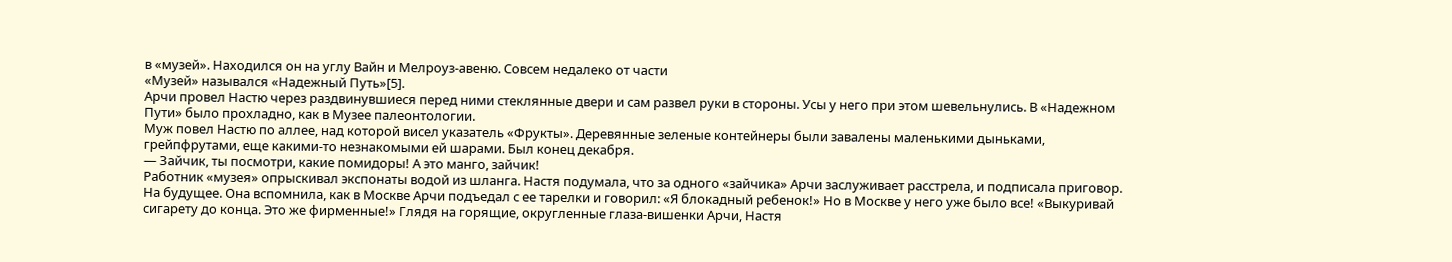в «музей». Находился он на углу Вайн и Мелроуз-авеню. Совсем недалеко от части
«Музей» назывался «Надежный Путь»[5].
Арчи провел Настю через раздвинувшиеся перед ними стеклянные двери и сам развел руки в стороны. Усы у него при этом шевельнулись. В «Надежном Пути» было прохладно, как в Музее палеонтологии.
Муж повел Настю по аллее, над которой висел указатель «Фрукты». Деревянные зеленые контейнеры были завалены маленькими дыньками, грейпфрутами, еще какими-то незнакомыми ей шарами. Был конец декабря.
— Зайчик, ты посмотри, какие помидоры! А это манго, зайчик!
Работник «музея» опрыскивал экспонаты водой из шланга. Настя подумала, что за одного «зайчика» Арчи заслуживает расстрела, и подписала приговор. На будущее. Она вспомнила, как в Москве Арчи подъедал с ее тарелки и говорил: «Я блокадный ребенок!» Но в Москве у него уже было все! «Выкуривай сигарету до конца. Это же фирменные!» Глядя на горящие, округленные глаза-вишенки Арчи, Настя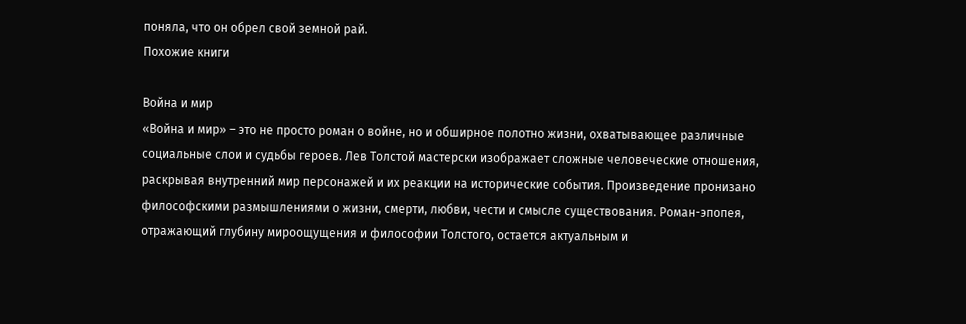поняла, что он обрел свой земной рай.
Похожие книги

Война и мир
«Война и мир» – это не просто роман о войне, но и обширное полотно жизни, охватывающее различные социальные слои и судьбы героев. Лев Толстой мастерски изображает сложные человеческие отношения, раскрывая внутренний мир персонажей и их реакции на исторические события. Произведение пронизано философскими размышлениями о жизни, смерти, любви, чести и смысле существования. Роман-эпопея, отражающий глубину мироощущения и философии Толстого, остается актуальным и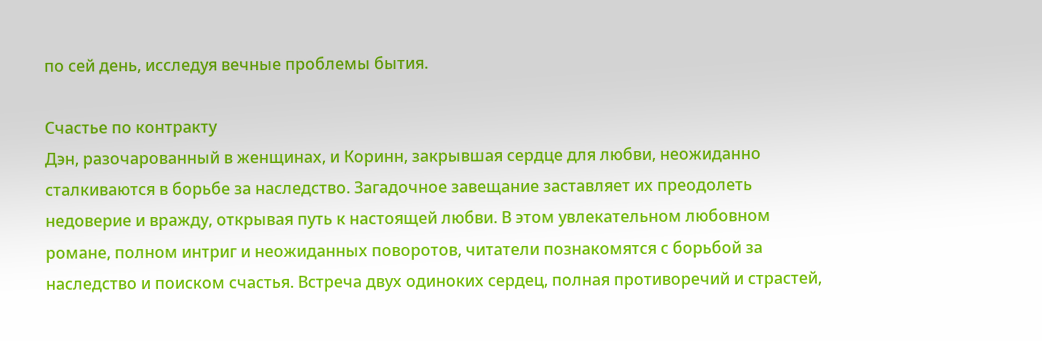по сей день, исследуя вечные проблемы бытия.

Счастье по контракту
Дэн, разочарованный в женщинах, и Коринн, закрывшая сердце для любви, неожиданно сталкиваются в борьбе за наследство. Загадочное завещание заставляет их преодолеть недоверие и вражду, открывая путь к настоящей любви. В этом увлекательном любовном романе, полном интриг и неожиданных поворотов, читатели познакомятся с борьбой за наследство и поиском счастья. Встреча двух одиноких сердец, полная противоречий и страстей,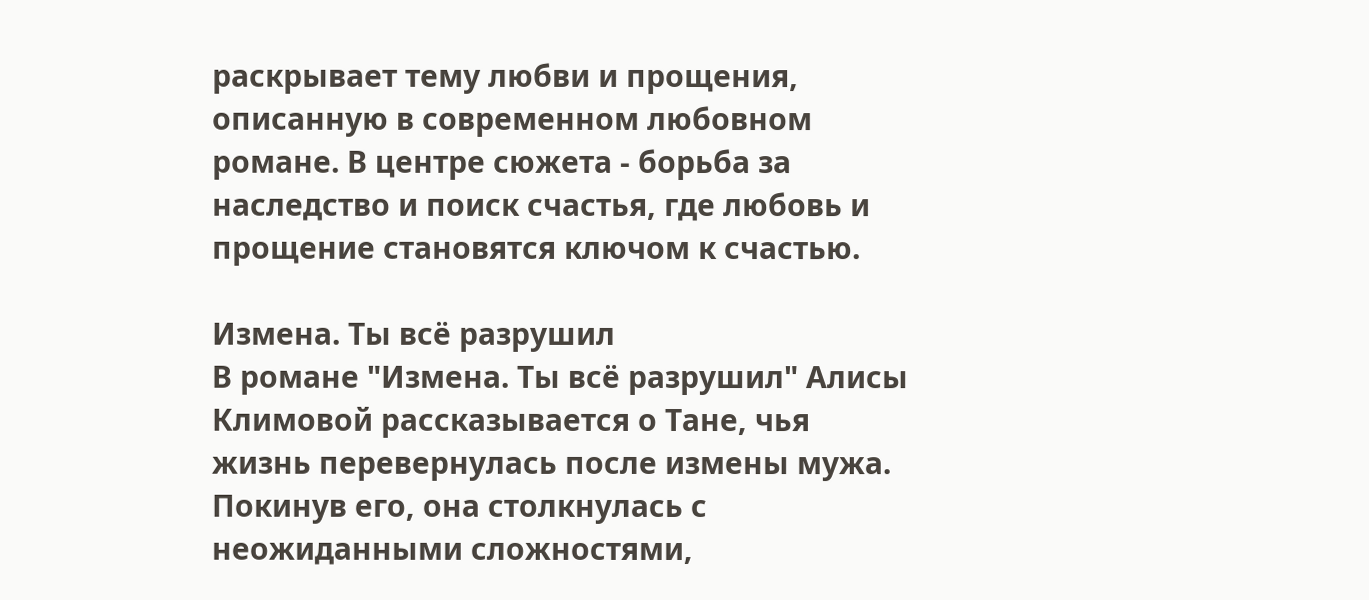раскрывает тему любви и прощения, описанную в современном любовном романе. В центре сюжета - борьба за наследство и поиск счастья, где любовь и прощение становятся ключом к счастью.

Измена. Ты всё разрушил
В романе "Измена. Ты всё разрушил" Алисы Климовой рассказывается о Тане, чья жизнь перевернулась после измены мужа. Покинув его, она столкнулась с неожиданными сложностями,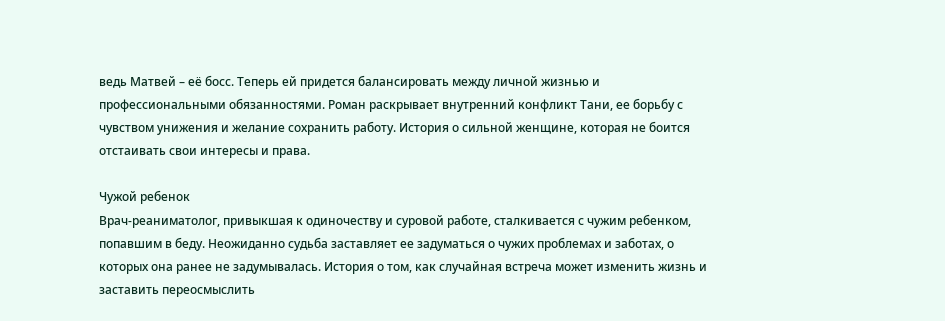ведь Матвей – её босс. Теперь ей придется балансировать между личной жизнью и профессиональными обязанностями. Роман раскрывает внутренний конфликт Тани, ее борьбу с чувством унижения и желание сохранить работу. История о сильной женщине, которая не боится отстаивать свои интересы и права.

Чужой ребенок
Врач-реаниматолог, привыкшая к одиночеству и суровой работе, сталкивается с чужим ребенком, попавшим в беду. Неожиданно судьба заставляет ее задуматься о чужих проблемах и заботах, о которых она ранее не задумывалась. История о том, как случайная встреча может изменить жизнь и заставить переосмыслить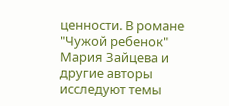ценности. В романе "Чужой ребенок" Мария Зайцева и другие авторы исследуют темы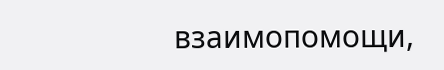взаимопомощи,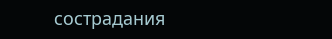сострадания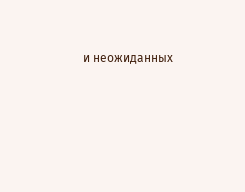и неожиданных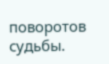поворотов судьбы.